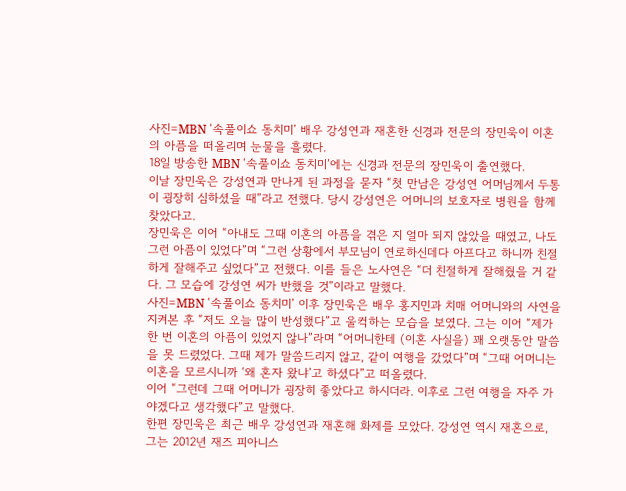사진=MBN ‘속풀이쇼 동치미’ 배우 강성연과 재혼한 신경과 전문의 장민욱이 이혼의 아픔을 떠올리며 눈물을 흘렸다.
18일 방송한 MBN ‘속풀이쇼 동치미’에는 신경과 전문의 장민욱이 출연했다.
이날 장민욱은 강성연과 만나게 된 과정을 묻자 “첫 만남은 강성연 어머님께서 두통이 굉장히 심하셨을 때”라고 전했다. 당시 강성연은 어머니의 보호자로 병원을 함께 찾았다고.
장민욱은 이어 “아내도 그때 이혼의 아픔을 겪은 지 얼마 되지 않았을 때였고, 나도 그런 아픔이 있었다”며 “그런 상황에서 부모님이 연로하신데다 아프다고 하니까 친절하게 잘해주고 싶었다”고 전했다. 이를 들은 노사연은 “더 친절하게 잘해줬을 거 같다. 그 모습에 강성연 씨가 반했을 것”이라고 말했다.
사진=MBN ‘속풀이쇼 동치미’ 이후 장민욱은 배우 홍지민과 치매 어머니와의 사연을 지켜본 후 “저도 오늘 많이 반성했다”고 울컥하는 모습을 보였다. 그는 이어 “제가 한 번 이혼의 아픔이 있었지 않나”라며 “어머니한테 (이혼 사실을) 꽤 오랫동안 말씀을 못 드렸었다. 그때 제가 말씀드리지 않고, 같이 여행을 갔었다”며 “그때 어머니는 이혼을 모르시니까 ‘왜 혼자 왔냐’고 하셨다”고 떠올렸다.
이어 “그런데 그때 어머니가 굉장히 좋았다고 하시더라. 이후로 그런 여행을 자주 가야겠다고 생각했다”고 말했다.
한편 장민욱은 최근 배우 강성연과 재혼해 화제를 모았다. 강성연 역시 재혼으로, 그는 2012년 재즈 피아니스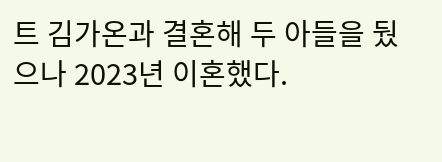트 김가온과 결혼해 두 아들을 뒀으나 2023년 이혼했다.